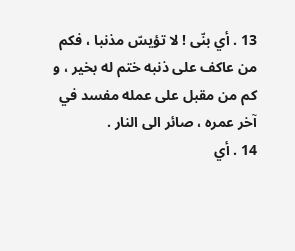13 . أي بنّى ! لا تؤيسّ مذنبا ، فكم من عاكف على ذنبه ختم له بخير ، و كم من مقبل على عمله مفسد في آخر عمره ، صائر الى النار .
14 . أي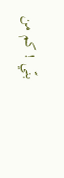بنّي ! كم من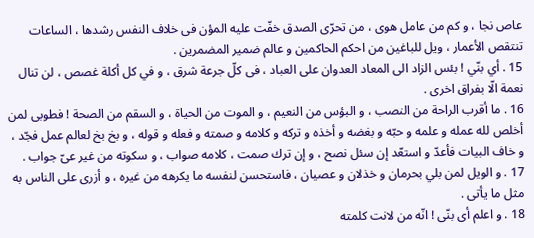عاص نجا ، و كم من عامل هوى ، من تحرّى الصدق خفّت عليه المؤن فى خلاف النفس رشدها ، الساعات تنتقص الأعمار ، ويل للباغين من احكم الحاكمين و عالم ضمير المضمرين .
15 . أي بنّي ! بئس الزاد الى المعاد العدوان على العباد ، فى كلّ جرعة شرق ، و في كل أكلة غصص ، لن تنال نعمة الّا بفراق اخرى .
16 . ما أقرب الراحة من النصب ، و البؤس من النعيم ، و الموت من الحياة ، و السقم من الصحة ! فطوبى لمن أخلص لله عمله و علمه و حبّه و بغضه و أخذه و تركه و كلامه و صمته و فعله و قوله ، و بخ بخ لعالم عمل فجّد ، و خاف البيات فأعدّ و استعّد إن سئل نصح ، و إن ترك صمت ، كلامه صواب ، و سكوته من غير عىّ جواب .
17 . و الويل لمن بلي بحرمان و خذلان و عصيان ، فاستحسن لنفسه ما يكرهه من غيره ، و أزرى على الناس به مثل ما يأتى .
18 . و اعلم أى بنّى ! انّه من لانت كلمته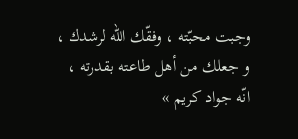وجبت محبّته ، وفقّك اللّه لرشدك ، و جعلك من أهل طاعته بقدرته ، انّه جواد كريم »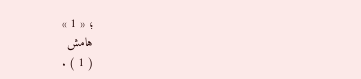؛ « 1 »
هامش
( 1 ) .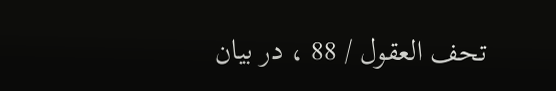تحف العقول / 88 ، در بيان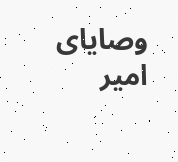وصاياى امير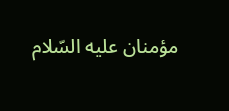مؤمنان عليه السّلام